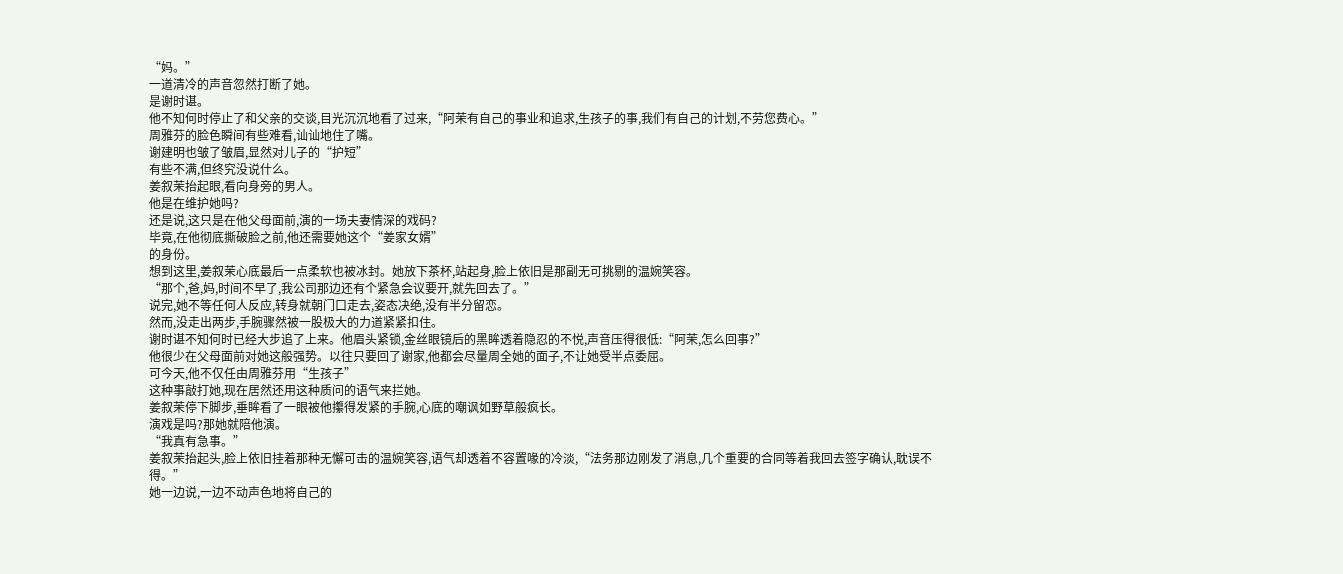“妈。”
一道清冷的声音忽然打断了她。
是谢时谌。
他不知何时停止了和父亲的交谈,目光沉沉地看了过来,“阿茉有自己的事业和追求,生孩子的事,我们有自己的计划,不劳您费心。”
周雅芬的脸色瞬间有些难看,讪讪地住了嘴。
谢建明也皱了皱眉,显然对儿子的“护短”
有些不满,但终究没说什么。
姜叙茉抬起眼,看向身旁的男人。
他是在维护她吗?
还是说,这只是在他父母面前,演的一场夫妻情深的戏码?
毕竟,在他彻底撕破脸之前,他还需要她这个“姜家女婿”
的身份。
想到这里,姜叙茉心底最后一点柔软也被冰封。她放下茶杯,站起身,脸上依旧是那副无可挑剔的温婉笑容。
“那个,爸,妈,时间不早了,我公司那边还有个紧急会议要开,就先回去了。”
说完,她不等任何人反应,转身就朝门口走去,姿态决绝,没有半分留恋。
然而,没走出两步,手腕骤然被一股极大的力道紧紧扣住。
谢时谌不知何时已经大步追了上来。他眉头紧锁,金丝眼镜后的黑眸透着隐忍的不悦,声音压得很低:“阿茉,怎么回事?”
他很少在父母面前对她这般强势。以往只要回了谢家,他都会尽量周全她的面子,不让她受半点委屈。
可今天,他不仅任由周雅芬用“生孩子”
这种事敲打她,现在居然还用这种质问的语气来拦她。
姜叙茉停下脚步,垂眸看了一眼被他攥得发紧的手腕,心底的嘲讽如野草般疯长。
演戏是吗?那她就陪他演。
“我真有急事。”
姜叙茉抬起头,脸上依旧挂着那种无懈可击的温婉笑容,语气却透着不容置喙的冷淡,“法务那边刚发了消息,几个重要的合同等着我回去签字确认,耽误不得。”
她一边说,一边不动声色地将自己的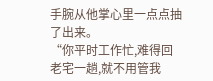手腕从他掌心里一点点抽了出来。
“你平时工作忙,难得回老宅一趟,就不用管我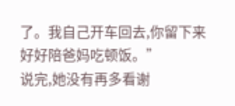了。我自己开车回去,你留下来好好陪爸妈吃顿饭。”
说完,她没有再多看谢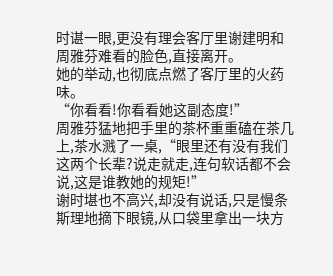时谌一眼,更没有理会客厅里谢建明和周雅芬难看的脸色,直接离开。
她的举动,也彻底点燃了客厅里的火药味。
“你看看!你看看她这副态度!”
周雅芬猛地把手里的茶杯重重磕在茶几上,茶水溅了一桌,“眼里还有没有我们这两个长辈?说走就走,连句软话都不会说,这是谁教她的规矩!”
谢时堪也不高兴,却没有说话,只是慢条斯理地摘下眼镜,从口袋里拿出一块方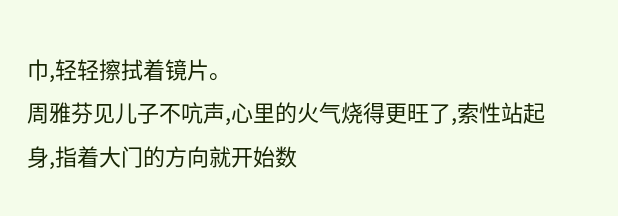巾,轻轻擦拭着镜片。
周雅芬见儿子不吭声,心里的火气烧得更旺了,索性站起身,指着大门的方向就开始数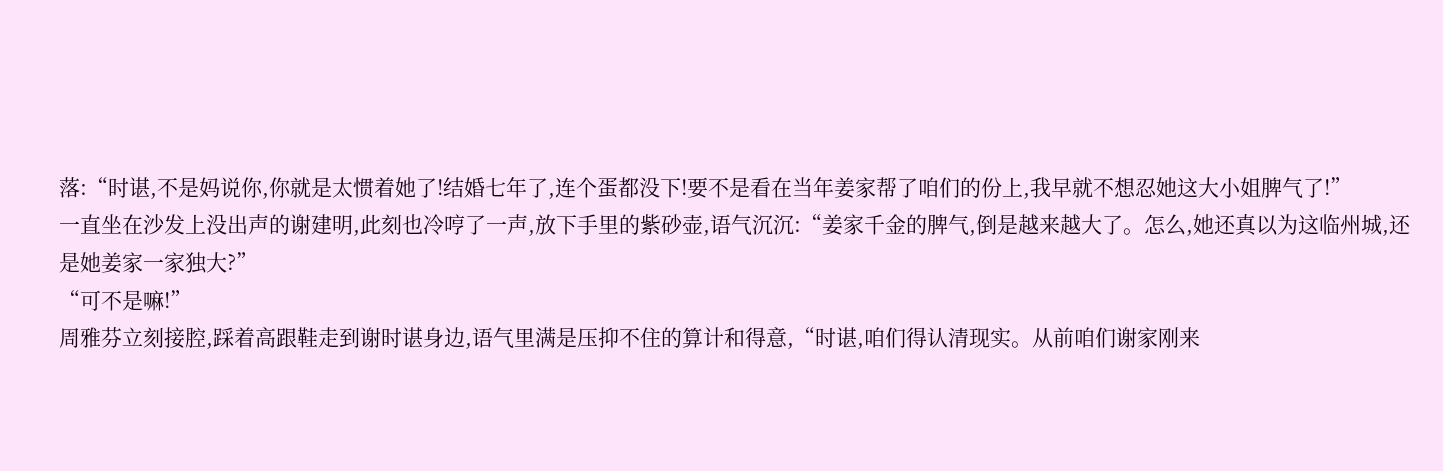落:“时谌,不是妈说你,你就是太惯着她了!结婚七年了,连个蛋都没下!要不是看在当年姜家帮了咱们的份上,我早就不想忍她这大小姐脾气了!”
一直坐在沙发上没出声的谢建明,此刻也冷哼了一声,放下手里的紫砂壶,语气沉沉:“姜家千金的脾气,倒是越来越大了。怎么,她还真以为这临州城,还是她姜家一家独大?”
“可不是嘛!”
周雅芬立刻接腔,踩着高跟鞋走到谢时谌身边,语气里满是压抑不住的算计和得意,“时谌,咱们得认清现实。从前咱们谢家刚来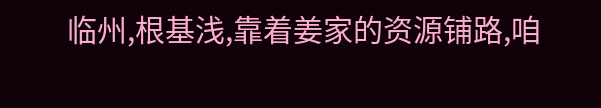临州,根基浅,靠着姜家的资源铺路,咱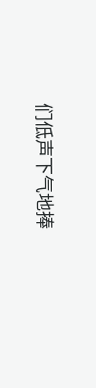们低声下气地捧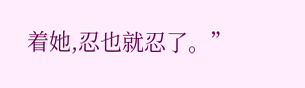着她,忍也就忍了。”